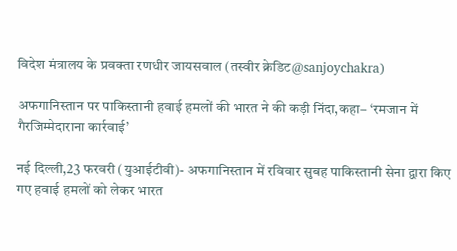विदेश मंत्रालय के प्रवक्ता रणधीर जायसवाल (तस्वीर क्रेडिट@sanjoychakra)

अफगानिस्तान पर पाकिस्तानी हवाई हमलों की भारत ने की कड़ी निंदा,कहा– ‘रमजान में गैरजिम्मेदाराना कार्रवाई’

नई दिल्ली,23 फरवरी (युआईटीवी)- अफगानिस्तान में रविवार सुबह पाकिस्तानी सेना द्वारा किए गए हवाई हमलों को लेकर भारत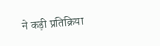ने कड़ी प्रतिक्रिया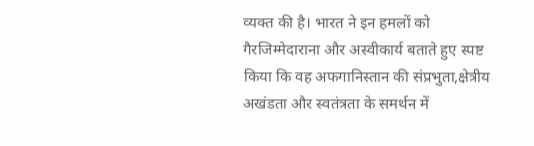व्यक्त की है। भारत ने इन हमलों को गैरजिम्मेदाराना और अस्वीकार्य बताते हुए स्पष्ट किया कि वह अफगानिस्तान की संप्रभुता,क्षेत्रीय अखंडता और स्वतंत्रता के समर्थन में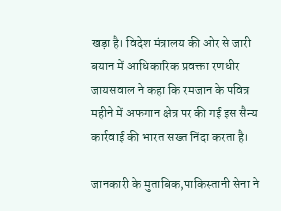खड़ा है। विदेश मंत्रालय की ओर से जारी बयान में आधिकारिक प्रवक्ता रणधीर जायसवाल ने कहा कि रमजान के पवित्र महीने में अफगान क्षेत्र पर की गई इस सैन्य कार्रवाई की भारत सख्त निंदा करता है।

जानकारी के मुताबिक,पाकिस्तानी सेना ने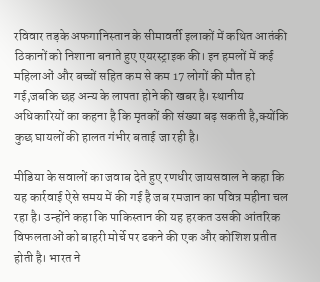रविवार तड़के अफगानिस्तान के सीमावर्ती इलाकों में कथित आतंकी ठिकानों को निशाना बनाते हुए एयरस्ट्राइक की। इन हमलों में कई महिलाओं और बच्चों सहित कम से कम 17 लोगों की मौत हो गई,जबकि छह अन्य के लापता होने की खबर है। स्थानीय अधिकारियों का कहना है कि मृतकों की संख्या बढ़ सकती है,क्योंकि कुछ घायलों की हालत गंभीर बताई जा रही है।

मीडिया के सवालों का जवाब देते हुए रणधीर जायसवाल ने कहा कि यह कार्रवाई ऐसे समय में की गई है जब रमजान का पवित्र महीना चल रहा है। उन्होंने कहा कि पाकिस्तान की यह हरकत उसकी आंतरिक विफलताओं को बाहरी मोर्चे पर ढकने की एक और कोशिश प्रतीत होती है। भारत ने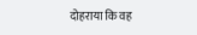दोहराया कि वह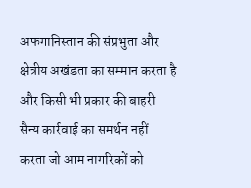अफगानिस्तान की संप्रभुता और क्षेत्रीय अखंडता का सम्मान करता है और किसी भी प्रकार की बाहरी सैन्य कार्रवाई का समर्थन नहीं करता जो आम नागरिकों को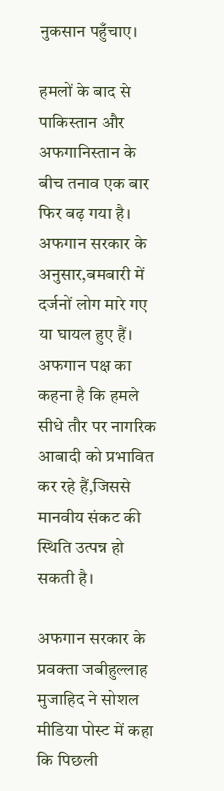नुकसान पहुँचाए।

हमलों के बाद से पाकिस्तान और अफगानिस्तान के बीच तनाव एक बार फिर बढ़ गया है। अफगान सरकार के अनुसार,बमबारी में दर्जनों लोग मारे गए या घायल हुए हैं। अफगान पक्ष का कहना है कि हमले सीधे तौर पर नागरिक आबादी को प्रभावित कर रहे हैं,जिससे मानवीय संकट की स्थिति उत्पन्न हो सकती है।

अफगान सरकार के प्रवक्ता जबीहुल्लाह मुजाहिद ने सोशल मीडिया पोस्ट में कहा कि पिछली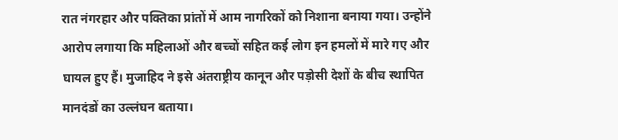रात नंगरहार और पक्तिका प्रांतों में आम नागरिकों को निशाना बनाया गया। उन्होंने आरोप लगाया कि महिलाओं और बच्चों सहित कई लोग इन हमलों में मारे गए और घायल हुए हैं। मुजाहिद ने इसे अंतराष्ट्रीय कानून और पड़ोसी देशों के बीच स्थापित मानदंडों का उल्लंघन बताया।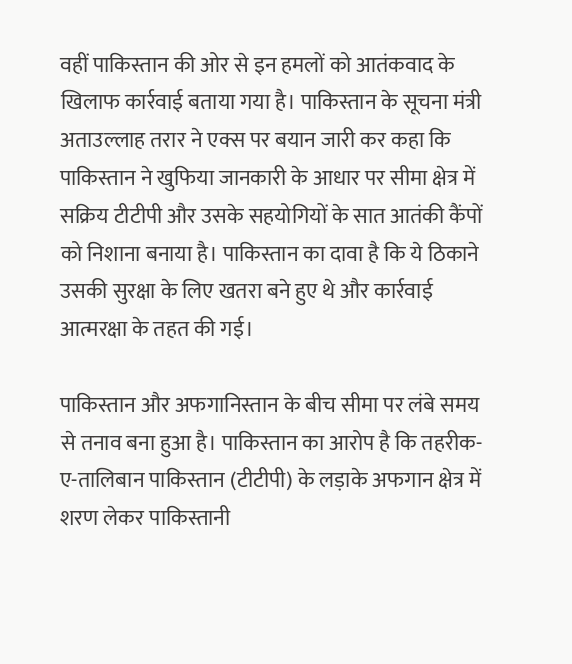वहीं पाकिस्तान की ओर से इन हमलों को आतंकवाद के खिलाफ कार्रवाई बताया गया है। पाकिस्तान के सूचना मंत्री अताउल्लाह तरार ने एक्स पर बयान जारी कर कहा कि पाकिस्तान ने खुफिया जानकारी के आधार पर सीमा क्षेत्र में सक्रिय टीटीपी और उसके सहयोगियों के सात आतंकी कैंपों को निशाना बनाया है। पाकिस्तान का दावा है कि ये ठिकाने उसकी सुरक्षा के लिए खतरा बने हुए थे और कार्रवाई आत्मरक्षा के तहत की गई।

पाकिस्तान और अफगानिस्तान के बीच सीमा पर लंबे समय से तनाव बना हुआ है। पाकिस्तान का आरोप है कि तहरीक-ए-तालिबान पाकिस्तान (टीटीपी) के लड़ाके अफगान क्षेत्र में शरण लेकर पाकिस्तानी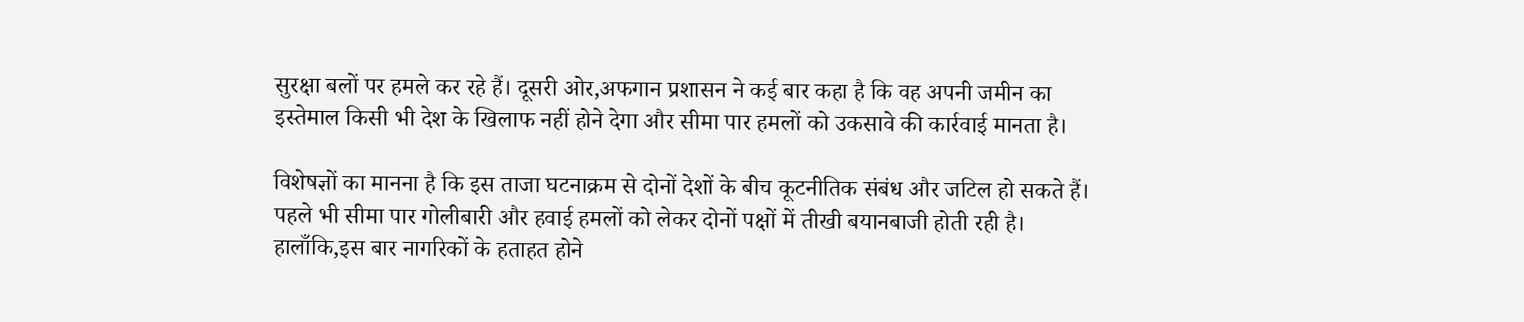सुरक्षा बलों पर हमले कर रहे हैं। दूसरी ओर,अफगान प्रशासन ने कई बार कहा है कि वह अपनी जमीन का इस्तेमाल किसी भी देश के खिलाफ नहीं होने देगा और सीमा पार हमलों को उकसावे की कार्रवाई मानता है।

विशेषज्ञों का मानना है कि इस ताजा घटनाक्रम से दोनों देशों के बीच कूटनीतिक संबंध और जटिल हो सकते हैं। पहले भी सीमा पार गोलीबारी और हवाई हमलों को लेकर दोनों पक्षों में तीखी बयानबाजी होती रही है। हालाँकि,इस बार नागरिकों के हताहत होने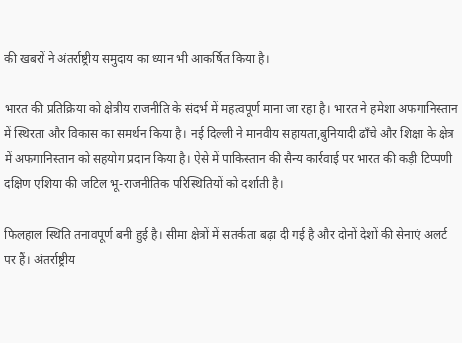की खबरों ने अंतर्राष्ट्रीय समुदाय का ध्यान भी आकर्षित किया है।

भारत की प्रतिक्रिया को क्षेत्रीय राजनीति के संदर्भ में महत्वपूर्ण माना जा रहा है। भारत ने हमेशा अफगानिस्तान में स्थिरता और विकास का समर्थन किया है। नई दिल्ली ने मानवीय सहायता,बुनियादी ढाँचे और शिक्षा के क्षेत्र में अफगानिस्तान को सहयोग प्रदान किया है। ऐसे में पाकिस्तान की सैन्य कार्रवाई पर भारत की कड़ी टिप्पणी दक्षिण एशिया की जटिल भू-राजनीतिक परिस्थितियों को दर्शाती है।

फिलहाल स्थिति तनावपूर्ण बनी हुई है। सीमा क्षेत्रों में सतर्कता बढ़ा दी गई है और दोनों देशों की सेनाएं अलर्ट पर हैं। अंतर्राष्ट्रीय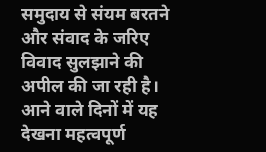समुदाय से संयम बरतने और संवाद के जरिए विवाद सुलझाने की अपील की जा रही है। आने वाले दिनों में यह देखना महत्वपूर्ण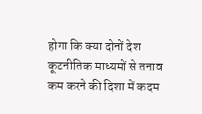होगा कि क्या दोनों देश कूटनीतिक माध्यमों से तनाव कम करने की दिशा में कदम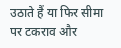उठाते हैं या फिर सीमा पर टकराव और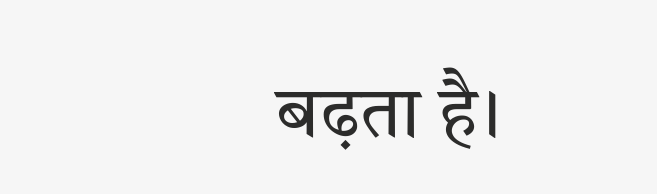बढ़ता है।